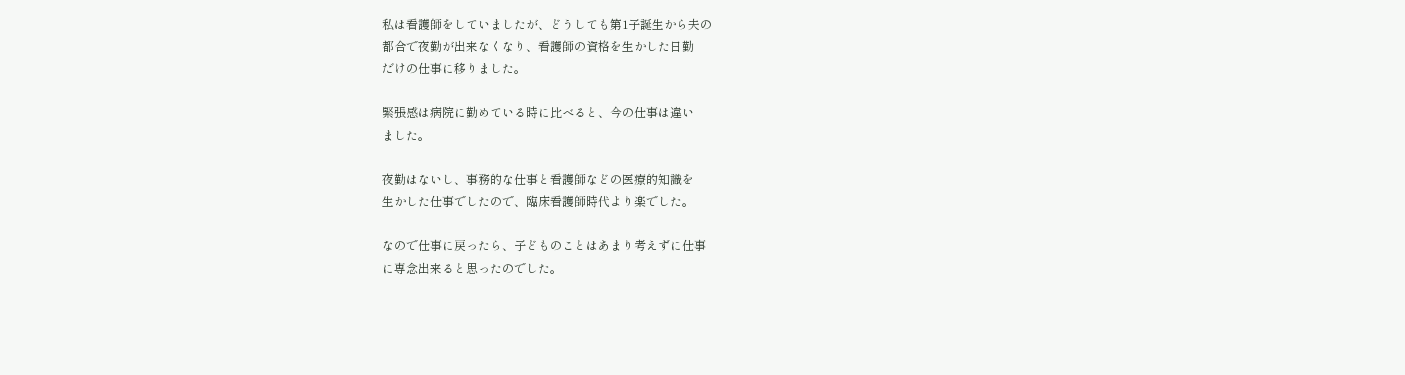私は看護師をしていましたが、どうしても第1子誕生から夫の
都合で夜勤が出来なくなり、看護師の資格を生かした日勤
だけの仕事に移りました。

緊張感は病院に勤めている時に比べると、今の仕事は違い
ました。

夜勤はないし、事務的な仕事と看護師などの医療的知識を
生かした仕事でしたので、臨床看護師時代より楽でした。

なので仕事に戻ったら、子どものことはあまり考えずに仕事
に専念出来ると思ったのでした。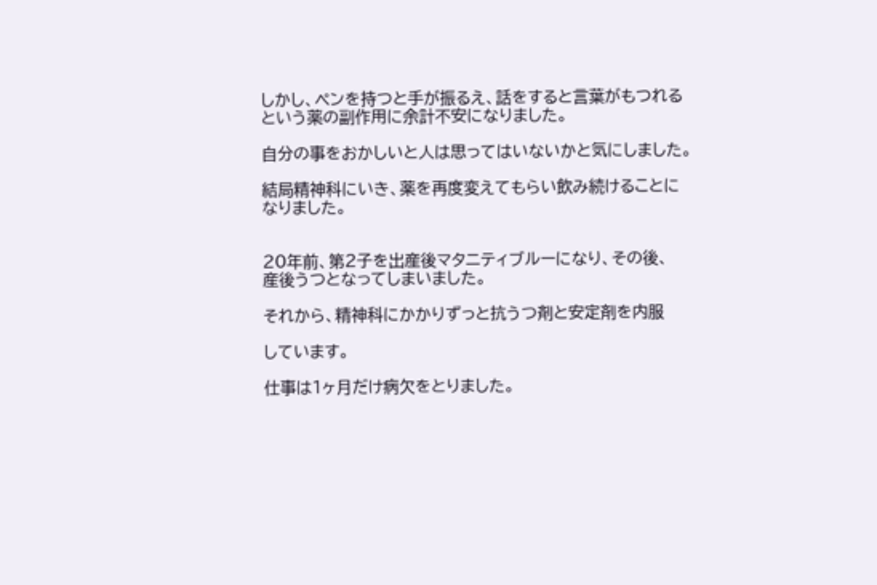しかし、ペンを持つと手が振るえ、話をすると言葉がもつれる
という薬の副作用に余計不安になりました。

自分の事をおかしいと人は思ってはいないかと気にしました。

結局精神科にいき、薬を再度変えてもらい飲み続けることに
なりました。


20年前、第2子を出産後マタニティブルーになり、その後、
産後うつとなってしまいました。

それから、精神科にかかりずっと抗うつ剤と安定剤を内服

しています。

仕事は1ヶ月だけ病欠をとりました。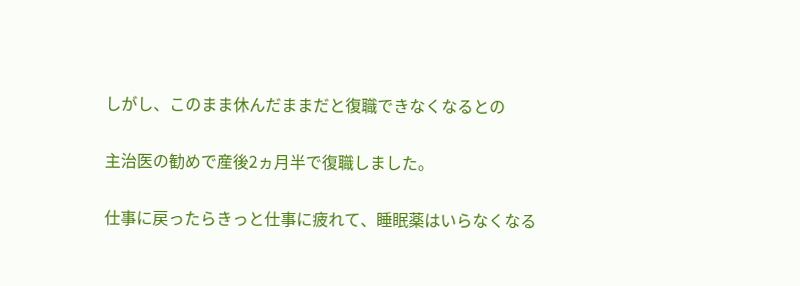しがし、このまま休んだままだと復職できなくなるとの

主治医の勧めで産後2ヵ月半で復職しました。

仕事に戻ったらきっと仕事に疲れて、睡眠薬はいらなくなる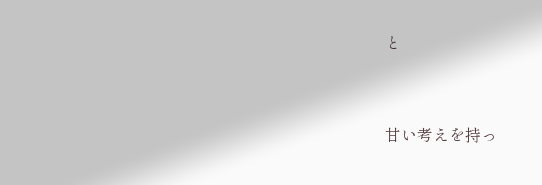と


甘い考えを持っ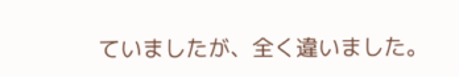ていましたが、全く違いました。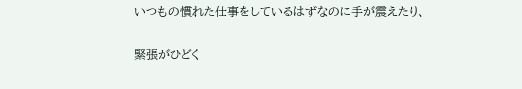いつもの慣れた仕事をしているはずなのに手が震えたり、

緊張がひどく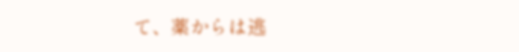て、薬からは逃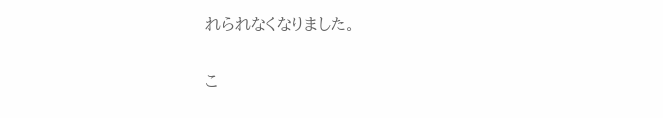れられなくなりました。

こ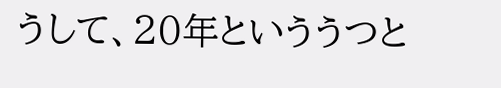うして、20年といううつと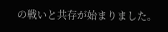の戦いと共存が始まりました。